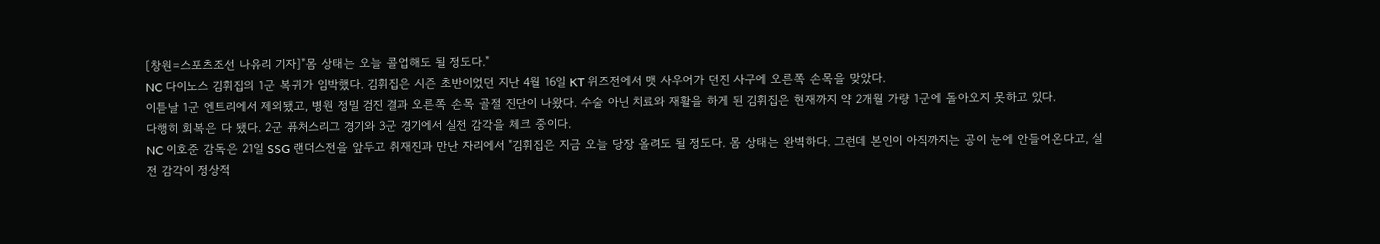[창원=스포츠조선 나유리 기자]"몸 상태는 오늘 콜업해도 될 정도다."
NC 다이노스 김휘집의 1군 복귀가 임박했다. 김휘집은 시즌 초반이었던 지난 4월 16일 KT 위즈전에서 맷 사우어가 던진 사구에 오른쪽 손목을 맞았다.
이튿날 1군 엔트리에서 제외됐고, 병원 정밀 검진 결과 오른쪽 손목 골절 진단이 나왔다. 수술 아닌 치료와 재활을 하게 된 김휘집은 현재까지 약 2개월 가량 1군에 돌아오지 못하고 있다.
다행히 회복은 다 됐다. 2군 퓨처스리그 경기와 3군 경기에서 실전 감각을 체크 중이다.
NC 이호준 감독은 21일 SSG 랜더스전을 앞두고 취재진과 만난 자리에서 "김휘집은 지금 오늘 당장 올려도 될 정도다. 몸 상태는 완벽하다. 그런데 본인이 아직까지는 공이 눈에 안들어온다고, 실전 감각이 정상적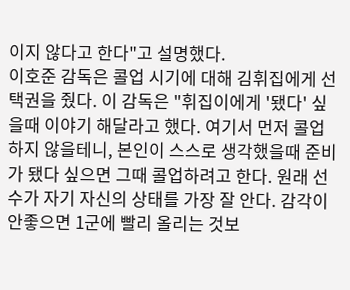이지 않다고 한다"고 설명했다.
이호준 감독은 콜업 시기에 대해 김휘집에게 선택권을 줬다. 이 감독은 "휘집이에게 '됐다' 싶을때 이야기 해달라고 했다. 여기서 먼저 콜업하지 않을테니, 본인이 스스로 생각했을때 준비가 됐다 싶으면 그때 콜업하려고 한다. 원래 선수가 자기 자신의 상태를 가장 잘 안다. 감각이 안좋으면 1군에 빨리 올리는 것보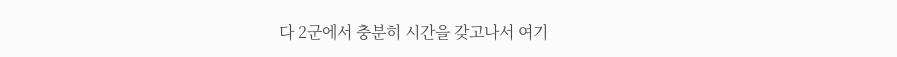다 2군에서 충분히 시간을 갖고나서 여기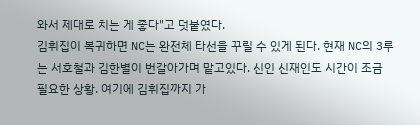와서 제대로 치는 게 좋다"고 덧붙였다.
김휘집이 복귀하면 NC는 완전체 타선을 꾸릴 수 있게 된다. 현재 NC의 3루는 서호철과 김한별이 번갈아가며 맡고있다. 신인 신재인도 시간이 조금 필요한 상황. 여기에 김휘집까지 가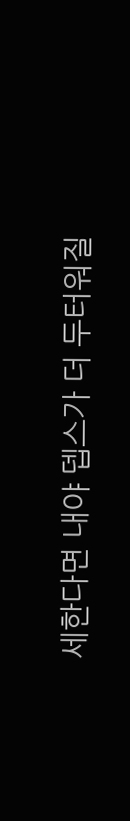세한다면 내야 뎁스가 더 두터워질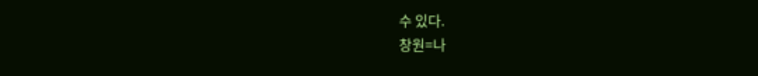수 있다.
창원=나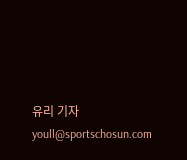유리 기자 youll@sportschosun.com